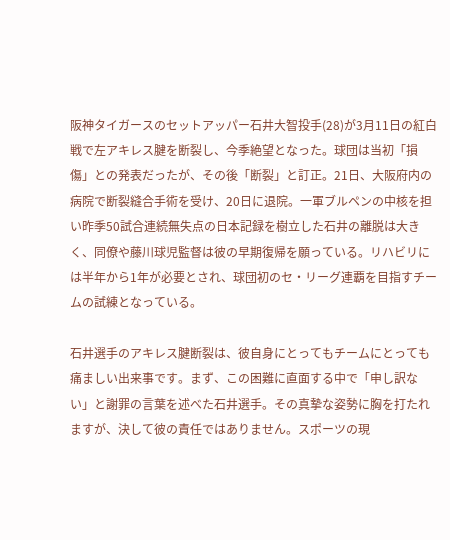阪神タイガースのセットアッパー石井大智投手(28)が3月11日の紅白戦で左アキレス腱を断裂し、今季絶望となった。球団は当初「損傷」との発表だったが、その後「断裂」と訂正。21日、大阪府内の病院で断裂縫合手術を受け、20日に退院。一軍ブルペンの中核を担い昨季50試合連続無失点の日本記録を樹立した石井の離脱は大きく、同僚や藤川球児監督は彼の早期復帰を願っている。リハビリには半年から1年が必要とされ、球団初のセ・リーグ連覇を目指すチームの試練となっている。

石井選手のアキレス腱断裂は、彼自身にとってもチームにとっても痛ましい出来事です。まず、この困難に直面する中で「申し訳ない」と謝罪の言葉を述べた石井選手。その真摯な姿勢に胸を打たれますが、決して彼の責任ではありません。スポーツの現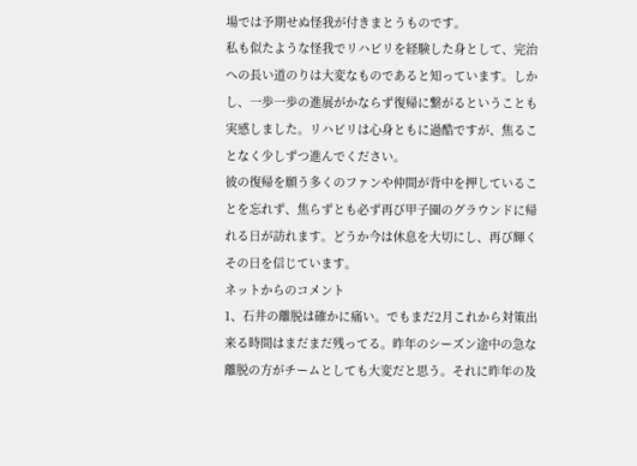場では予期せぬ怪我が付きまとうものです。
私も似たような怪我でリハビリを経験した身として、完治への長い道のりは大変なものであると知っています。しかし、一歩一歩の進展がかならず復帰に繋がるということも実感しました。リハビリは心身ともに過酷ですが、焦ることなく少しずつ進んでください。
彼の復帰を願う多くのファンや仲間が背中を押していることを忘れず、焦らずとも必ず再び甲子園のグラウンドに帰れる日が訪れます。どうか今は休息を大切にし、再び輝くその日を信じています。
ネットからのコメント
1、石井の離脱は確かに痛い。でもまだ2月これから対策出来る時間はまだまだ残ってる。昨年のシーズン途中の急な離脱の方がチームとしても大変だと思う。それに昨年の及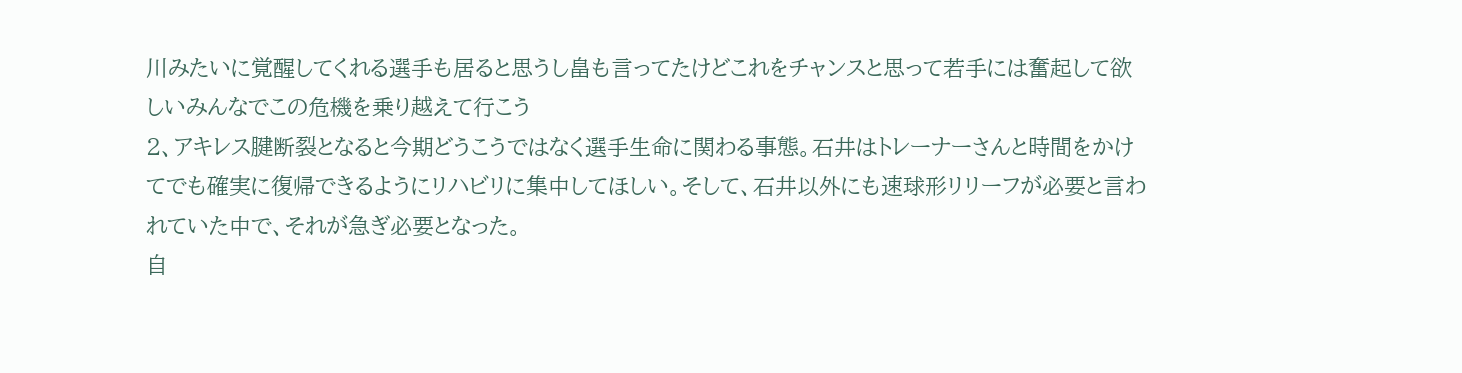川みたいに覚醒してくれる選手も居ると思うし畠も言ってたけどこれをチャンスと思って若手には奮起して欲しいみんなでこの危機を乗り越えて行こう
2、アキレス腱断裂となると今期どうこうではなく選手生命に関わる事態。石井はトレーナーさんと時間をかけてでも確実に復帰できるようにリハビリに集中してほしい。そして、石井以外にも速球形リリーフが必要と言われていた中で、それが急ぎ必要となった。
自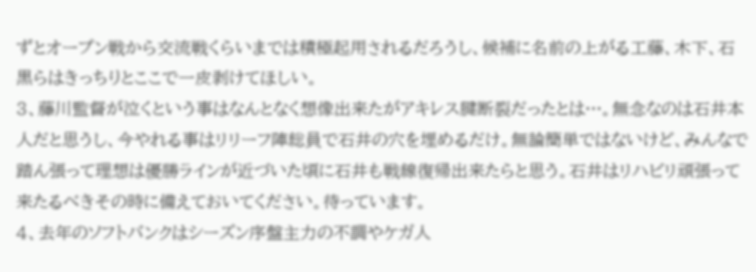ずとオープン戦から交流戦くらいまでは積極起用されるだろうし、候補に名前の上がる工藤、木下、石黒らはきっちりとここで一皮剥けてほしい。
3、藤川監督が泣くという事はなんとなく想像出来たがアキレス腱断裂だったとは…。無念なのは石井本人だと思うし、今やれる事はリリーフ陣総員で石井の穴を埋めるだけ。無論簡単ではないけど、みんなで踏ん張って理想は優勝ラインが近づいた頃に石井も戦線復帰出来たらと思う。石井はリハビリ頑張って来たるべきその時に備えておいてください。待っています。
4、去年のソフトバンクはシーズン序盤主力の不調やケガ人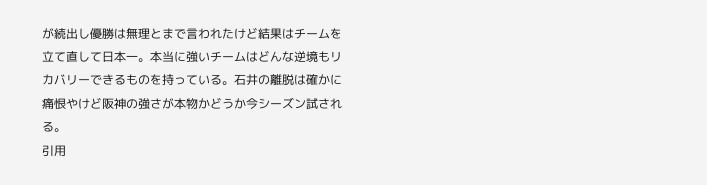が続出し優勝は無理とまで言われたけど結果はチームを立て直して日本一。本当に強いチームはどんな逆境もリカバリーできるものを持っている。石井の離脱は確かに痛恨やけど阪神の強さが本物かどうか今シーズン試される。
引用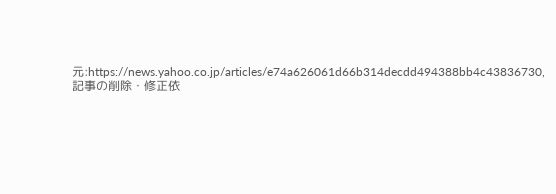元:https://news.yahoo.co.jp/articles/e74a626061d66b314decdd494388bb4c43836730,記事の削除・修正依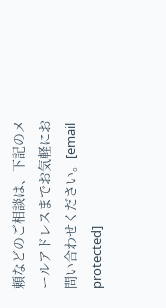頼などのご相談は、下記のメールアドレスまでお気軽にお問い合わせください。[email protected]